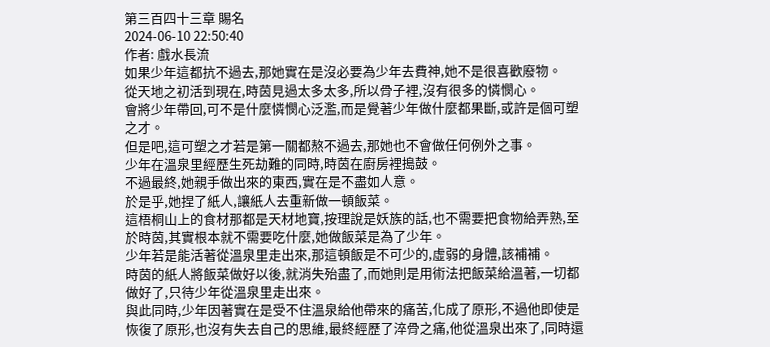第三百四十三章 賜名
2024-06-10 22:50:40
作者: 戲水長流
如果少年這都抗不過去,那她實在是沒必要為少年去費神,她不是很喜歡廢物。
從天地之初活到現在,時茵見過太多太多,所以骨子裡,沒有很多的憐憫心。
會將少年帶回,可不是什麼憐憫心泛濫,而是覺著少年做什麼都果斷,或許是個可塑之才。
但是吧,這可塑之才若是第一關都熬不過去,那她也不會做任何例外之事。
少年在溫泉里經歷生死劫難的同時,時茵在廚房裡搗鼓。
不過最終,她親手做出來的東西,實在是不盡如人意。
於是乎,她捏了紙人,讓紙人去重新做一頓飯菜。
這梧桐山上的食材那都是天材地寶,按理說是妖族的話,也不需要把食物給弄熟,至於時茵,其實根本就不需要吃什麼,她做飯菜是為了少年。
少年若是能活著從溫泉里走出來,那這頓飯是不可少的,虛弱的身體,該補補。
時茵的紙人將飯菜做好以後,就消失殆盡了,而她則是用術法把飯菜給溫著,一切都做好了,只待少年從溫泉里走出來。
與此同時,少年因著實在是受不住溫泉給他帶來的痛苦,化成了原形,不過他即使是恢復了原形,也沒有失去自己的思維,最終經歷了淬骨之痛,他從溫泉出來了,同時還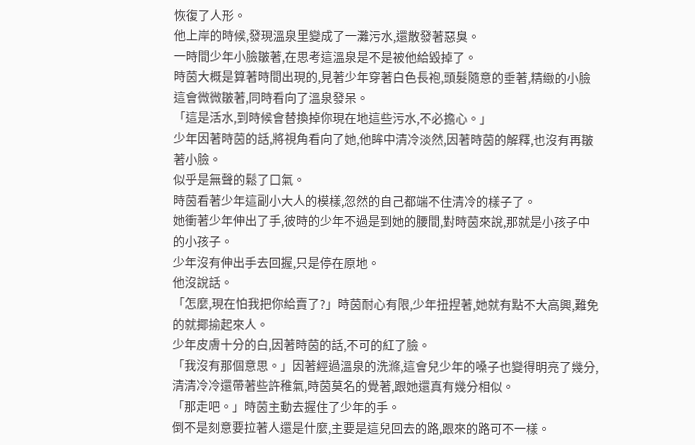恢復了人形。
他上岸的時候,發現溫泉里變成了一灘污水,還散發著惡臭。
一時間少年小臉皺著,在思考這溫泉是不是被他給毀掉了。
時茵大概是算著時間出現的,見著少年穿著白色長袍,頭髮隨意的垂著,精緻的小臉這會微微皺著,同時看向了溫泉發呆。
「這是活水,到時候會替換掉你現在地這些污水,不必擔心。」
少年因著時茵的話,將視角看向了她,他眸中清冷淡然,因著時茵的解釋,也沒有再皺著小臉。
似乎是無聲的鬆了口氣。
時茵看著少年這副小大人的模樣,忽然的自己都端不住清冷的樣子了。
她衝著少年伸出了手,彼時的少年不過是到她的腰間,對時茵來說,那就是小孩子中的小孩子。
少年沒有伸出手去回握,只是停在原地。
他沒說話。
「怎麼,現在怕我把你給賣了?」時茵耐心有限,少年扭捏著,她就有點不大高興,難免的就揶揄起來人。
少年皮膚十分的白,因著時茵的話,不可的紅了臉。
「我沒有那個意思。」因著經過溫泉的洗滌,這會兒少年的嗓子也變得明亮了幾分,清清冷冷還帶著些許稚氣,時茵莫名的覺著,跟她還真有幾分相似。
「那走吧。」時茵主動去握住了少年的手。
倒不是刻意要拉著人還是什麼,主要是這兒回去的路,跟來的路可不一樣。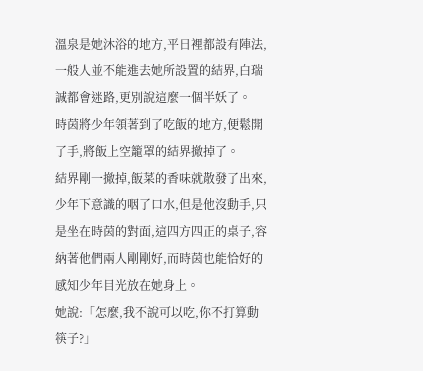溫泉是她沐浴的地方,平日裡都設有陣法,一般人並不能進去她所設置的結界,白瑞誠都會迷路,更別說這麼一個半妖了。
時茵將少年領著到了吃飯的地方,便鬆開了手,將飯上空籠罩的結界撤掉了。
結界剛一撤掉,飯菜的香味就散發了出來,少年下意識的咽了口水,但是他沒動手,只是坐在時茵的對面,這四方四正的桌子,容納著他們兩人剛剛好,而時茵也能恰好的感知少年目光放在她身上。
她說:「怎麼,我不說可以吃,你不打算動筷子?」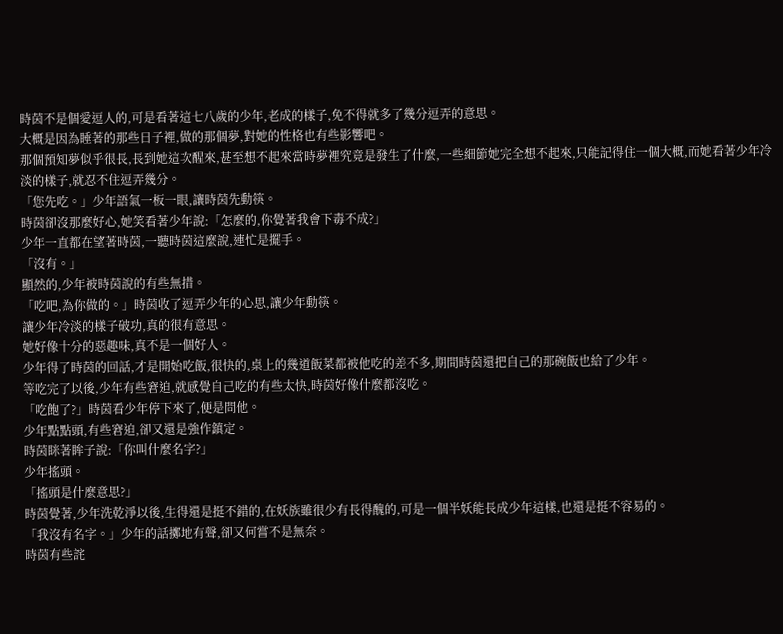時茵不是個愛逗人的,可是看著這七八歲的少年,老成的樣子,免不得就多了幾分逗弄的意思。
大概是因為睡著的那些日子裡,做的那個夢,對她的性格也有些影響吧。
那個預知夢似乎很長,長到她這次醒來,甚至想不起來當時夢裡究竟是發生了什麼,一些細節她完全想不起來,只能記得住一個大概,而她看著少年冷淡的樣子,就忍不住逗弄幾分。
「您先吃。」少年語氣一板一眼,讓時茵先動筷。
時茵卻沒那麼好心,她笑看著少年說:「怎麼的,你覺著我會下毒不成?」
少年一直都在望著時茵,一聽時茵這麼說,連忙是擺手。
「沒有。」
顯然的,少年被時茵說的有些無措。
「吃吧,為你做的。」時茵收了逗弄少年的心思,讓少年動筷。
讓少年冷淡的樣子破功,真的很有意思。
她好像十分的惡趣味,真不是一個好人。
少年得了時茵的回話,才是開始吃飯,很快的,桌上的幾道飯菜都被他吃的差不多,期間時茵還把自己的那碗飯也給了少年。
等吃完了以後,少年有些窘迫,就感覺自己吃的有些太快,時茵好像什麼都沒吃。
「吃飽了?」時茵看少年停下來了,便是問他。
少年點點頭,有些窘迫,卻又還是強作鎮定。
時茵眯著眸子說:「你叫什麼名字?」
少年搖頭。
「搖頭是什麼意思?」
時茵覺著,少年洗乾淨以後,生得還是挺不錯的,在妖族雖很少有長得醜的,可是一個半妖能長成少年這樣,也還是挺不容易的。
「我沒有名字。」少年的話擲地有聲,卻又何嘗不是無奈。
時茵有些詫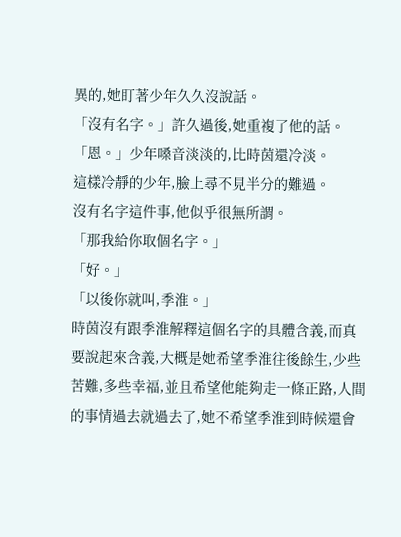異的,她盯著少年久久沒說話。
「沒有名字。」許久過後,她重複了他的話。
「恩。」少年嗓音淡淡的,比時茵還冷淡。
這樣冷靜的少年,臉上尋不見半分的難過。
沒有名字這件事,他似乎很無所謂。
「那我給你取個名字。」
「好。」
「以後你就叫,季淮。」
時茵沒有跟季淮解釋這個名字的具體含義,而真要說起來含義,大概是她希望季淮往後餘生,少些苦難,多些幸福,並且希望他能夠走一條正路,人間的事情過去就過去了,她不希望季淮到時候還會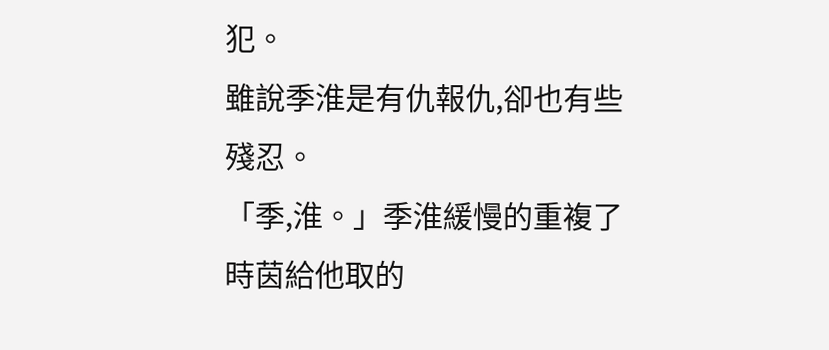犯。
雖說季淮是有仇報仇,卻也有些殘忍。
「季,淮。」季淮緩慢的重複了時茵給他取的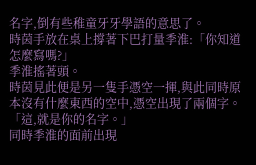名字,倒有些稚童牙牙學語的意思了。
時茵手放在桌上撐著下巴打量季淮:「你知道怎麼寫嗎?」
季淮搖著頭。
時茵見此便是另一隻手憑空一揮,與此同時原本沒有什麼東西的空中,憑空出現了兩個字。
「這,就是你的名字。」
同時季淮的面前出現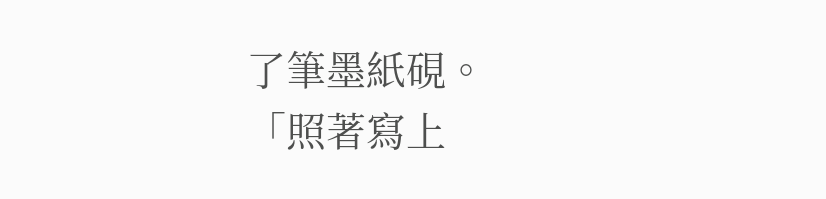了筆墨紙硯。
「照著寫上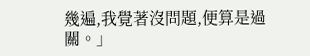幾遍,我覺著沒問題,便算是過關。」